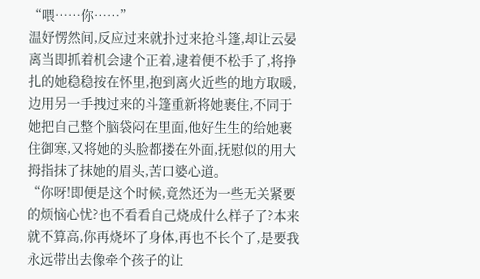“喂……你……”
温妤愣然间,反应过来就扑过来抢斗篷,却让云晏离当即抓着机会逮个正着,逮着便不松手了,将挣扎的她稳稳按在怀里,抱到离火近些的地方取暖,边用另一手拽过来的斗篷重新将她裹住,不同于她把自己整个脑袋闷在里面,他好生生的给她裹住御寒,又将她的头脸都搂在外面,抚慰似的用大拇指抹了抹她的眉头,苦口婆心道。
“你呀!即便是这个时候,竟然还为一些无关紧要的烦恼心忧?也不看看自己烧成什么样子了?本来就不算高,你再烧坏了身体,再也不长个了,是要我永远带出去像牵个孩子的让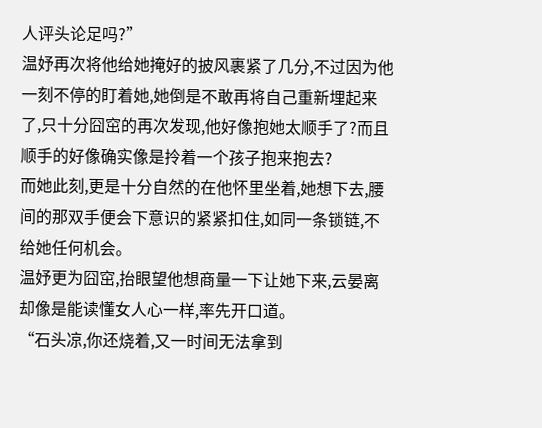人评头论足吗?”
温妤再次将他给她掩好的披风裹紧了几分,不过因为他一刻不停的盯着她,她倒是不敢再将自己重新埋起来了,只十分囧窋的再次发现,他好像抱她太顺手了?而且顺手的好像确实像是拎着一个孩子抱来抱去?
而她此刻,更是十分自然的在他怀里坐着,她想下去,腰间的那双手便会下意识的紧紧扣住,如同一条锁链,不给她任何机会。
温妤更为囧窋,抬眼望他想商量一下让她下来,云晏离却像是能读懂女人心一样,率先开口道。
“石头凉,你还烧着,又一时间无法拿到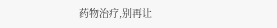药物治疗,别再让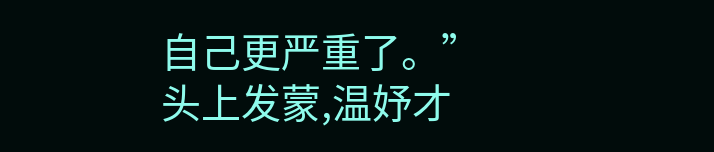自己更严重了。”
头上发蒙,温妤才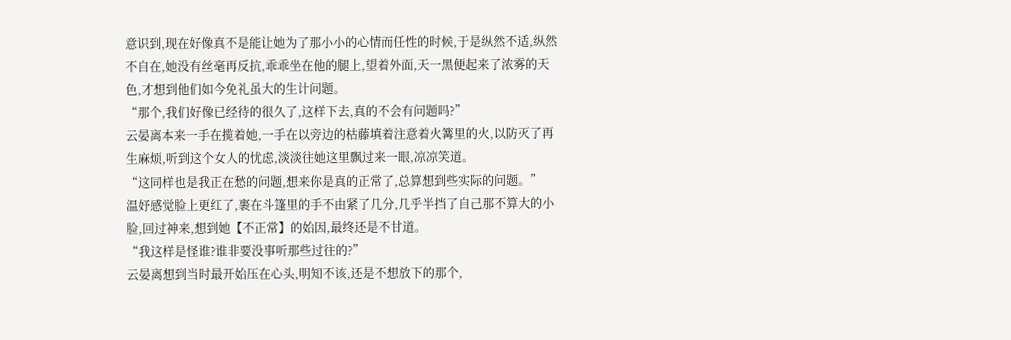意识到,现在好像真不是能让她为了那小小的心情而任性的时候,于是纵然不适,纵然不自在,她没有丝毫再反抗,乖乖坐在他的腿上,望着外面,天一黑便起来了浓雾的天色,才想到他们如今免礼虽大的生计问题。
“那个,我们好像已经待的很久了,这样下去,真的不会有问题吗?”
云晏离本来一手在揽着她,一手在以旁边的枯藤填着注意着火篝里的火,以防灭了再生麻烦,听到这个女人的忧虑,淡淡往她这里飘过来一眼,凉凉笑道。
“这同样也是我正在愁的问题,想来你是真的正常了,总算想到些实际的问题。”
温妤感觉脸上更红了,裹在斗篷里的手不由紧了几分,几乎半挡了自己那不算大的小脸,回过神来,想到她【不正常】的始因,最终还是不甘道。
“我这样是怪谁?谁非要没事听那些过往的?”
云晏离想到当时最开始压在心头,明知不该,还是不想放下的那个,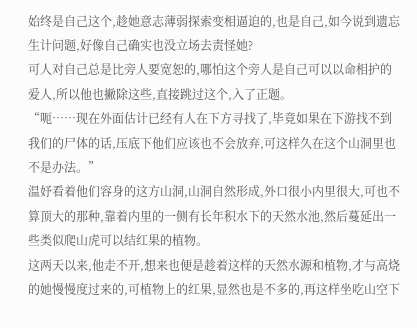始终是自己这个,趁她意志薄弱探索变相逼迫的,也是自己,如今说到遗忘生计问题,好像自己确实也没立场去责怪她?
可人对自己总是比旁人要宽恕的,哪怕这个旁人是自己可以以命相护的爱人,所以他也撇除这些,直接跳过这个,入了正题。
“呃……现在外面估计已经有人在下方寻找了,毕竟如果在下游找不到我们的尸体的话,压底下他们应该也不会放弃,可这样久在这个山洞里也不是办法。”
温妤看着他们容身的这方山洞,山洞自然形成,外口很小内里很大,可也不算顶大的那种,靠着内里的一侧有长年积水下的天然水池,然后蔓延出一些类似爬山虎可以结红果的植物。
这两天以来,他走不开,想来也便是趁着这样的天然水源和植物,才与高烧的她慢慢度过来的,可植物上的红果,显然也是不多的,再这样坐吃山空下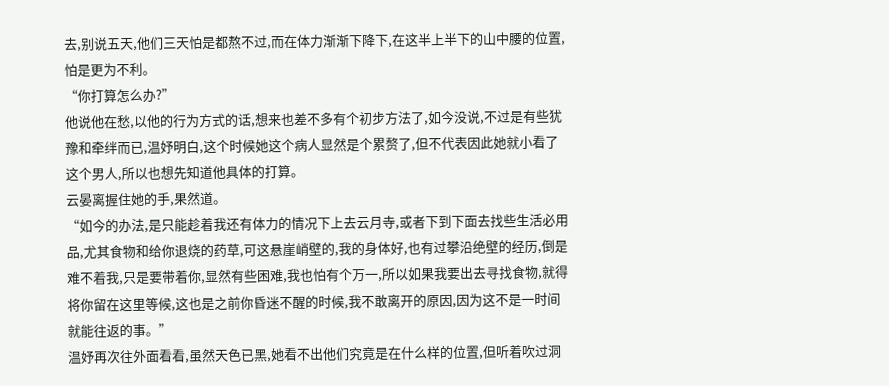去,别说五天,他们三天怕是都熬不过,而在体力渐渐下降下,在这半上半下的山中腰的位置,怕是更为不利。
“你打算怎么办?”
他说他在愁,以他的行为方式的话,想来也差不多有个初步方法了,如今没说,不过是有些犹豫和牵绊而已,温妤明白,这个时候她这个病人显然是个累赘了,但不代表因此她就小看了这个男人,所以也想先知道他具体的打算。
云晏离握住她的手,果然道。
“如今的办法,是只能趁着我还有体力的情况下上去云月寺,或者下到下面去找些生活必用品,尤其食物和给你退烧的药草,可这悬崖峭壁的,我的身体好,也有过攀沿绝壁的经历,倒是难不着我,只是要带着你,显然有些困难,我也怕有个万一,所以如果我要出去寻找食物,就得将你留在这里等候,这也是之前你昏迷不醒的时候,我不敢离开的原因,因为这不是一时间就能往返的事。”
温妤再次往外面看看,虽然天色已黑,她看不出他们究竟是在什么样的位置,但听着吹过洞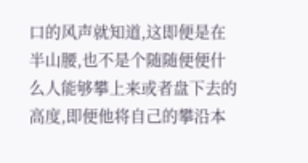口的风声就知道,这即便是在半山腰,也不是个随随便便什么人能够攀上来或者盘下去的高度,即便他将自己的攀沿本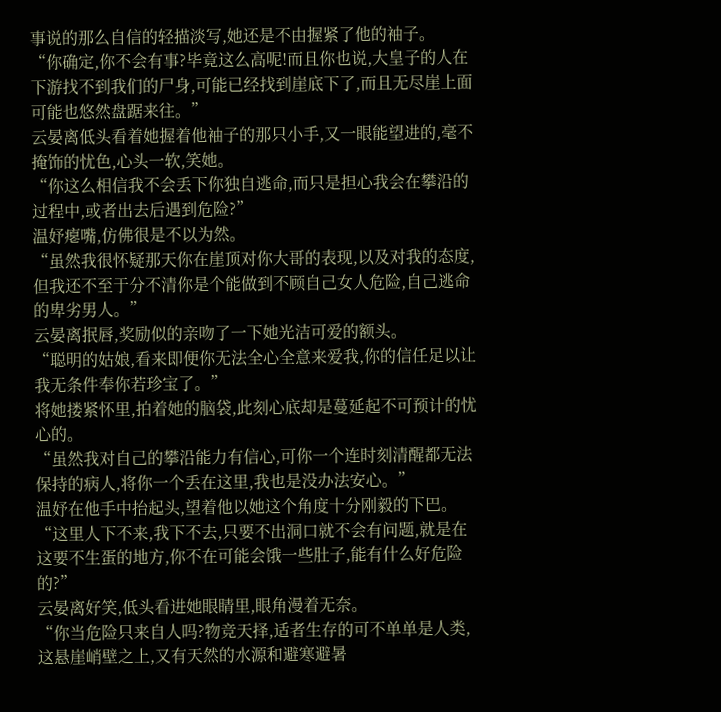事说的那么自信的轻描淡写,她还是不由握紧了他的袖子。
“你确定,你不会有事?毕竟这么高呢!而且你也说,大皇子的人在下游找不到我们的尸身,可能已经找到崖底下了,而且无尽崖上面可能也悠然盘踞来往。”
云晏离低头看着她握着他袖子的那只小手,又一眼能望进的,毫不掩饰的忧色,心头一软,笑她。
“你这么相信我不会丢下你独自逃命,而只是担心我会在攀沿的过程中,或者出去后遇到危险?”
温妤瘪嘴,仿佛很是不以为然。
“虽然我很怀疑那天你在崖顶对你大哥的表现,以及对我的态度,但我还不至于分不清你是个能做到不顾自己女人危险,自己逃命的卑劣男人。”
云晏离抿唇,奖励似的亲吻了一下她光洁可爱的额头。
“聪明的姑娘,看来即便你无法全心全意来爱我,你的信任足以让我无条件奉你若珍宝了。”
将她搂紧怀里,拍着她的脑袋,此刻心底却是蔓延起不可预计的忧心的。
“虽然我对自己的攀沿能力有信心,可你一个连时刻清醒都无法保持的病人,将你一个丢在这里,我也是没办法安心。”
温妤在他手中抬起头,望着他以她这个角度十分刚毅的下巴。
“这里人下不来,我下不去,只要不出洞口就不会有问题,就是在这要不生蛋的地方,你不在可能会饿一些肚子,能有什么好危险的?”
云晏离好笑,低头看进她眼睛里,眼角漫着无奈。
“你当危险只来自人吗?物竞天择,适者生存的可不单单是人类,这悬崖峭壁之上,又有天然的水源和避寒避暑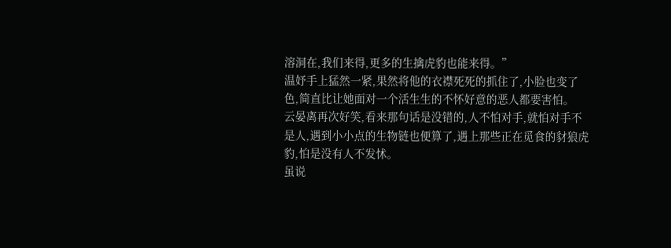溶洞在,我们来得,更多的生擒虎豹也能来得。”
温妤手上猛然一紧,果然将他的衣襟死死的抓住了,小脸也变了色,简直比让她面对一个活生生的不怀好意的恶人都要害怕。
云晏离再次好笑,看来那句话是没错的,人不怕对手,就怕对手不是人,遇到小小点的生物链也便算了,遇上那些正在觅食的豺狼虎豹,怕是没有人不发怵。
虽说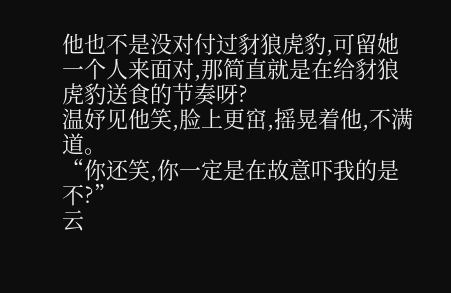他也不是没对付过豺狼虎豹,可留她一个人来面对,那简直就是在给豺狼虎豹送食的节奏呀?
温妤见他笑,脸上更窋,摇晃着他,不满道。
“你还笑,你一定是在故意吓我的是不?”
云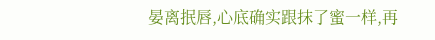晏离抿唇,心底确实跟抹了蜜一样,再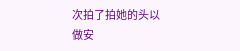次拍了拍她的头以做安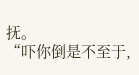抚。
“吓你倒是不至于,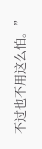不过也不用这么怕。”